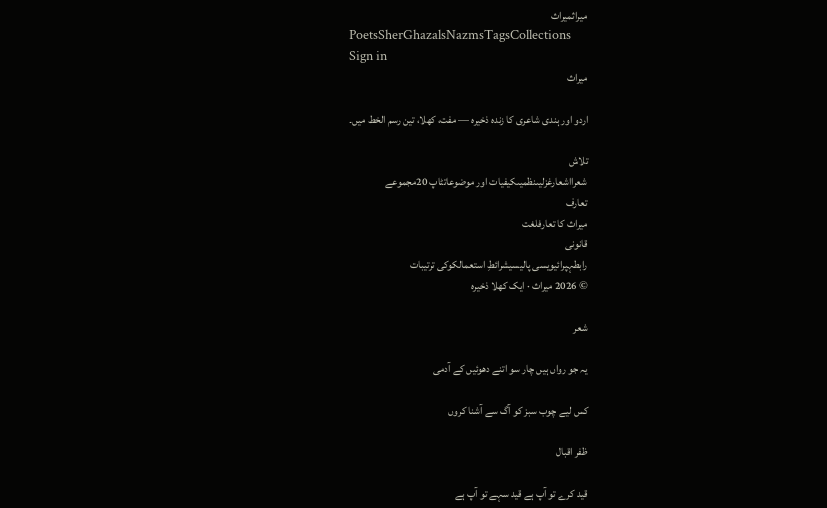میراثمیراث
PoetsSherGhazalsNazmsTagsCollections
Sign in
میراث

اردو اور ہندی شاعری کا زندہ ذخیرہ — مفت، کھلا، تین رسم الخط میں۔

تلاش
شعرااشعارغزلیںنظمیںکیفیات اور موضوعاتٹاپ 20مجموعے
تعارف
میراث کا تعارفلغت
قانونی
رابطہپرائیویسی پالیسیشرائطِ استعمالکوکی ترتیبات
© 2026 میراث · ایک کھلا ذخیرہ

شعر

یہ جو رواں ہیں چار سو اتنے دھوئیں کے آدمی

کس لیے چوب سبز کو آگ سے آشنا کروں

ظفر اقبال

قید کرے تو آپ ہے قید سہے تو آپ ہے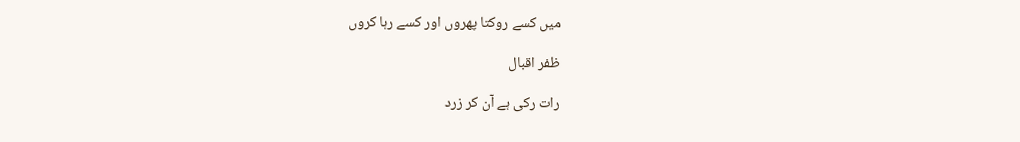میں کسے روکتا پھروں اور کسے رہا کروں

ظفر اقبال

رات رکی ہے آن کر زرد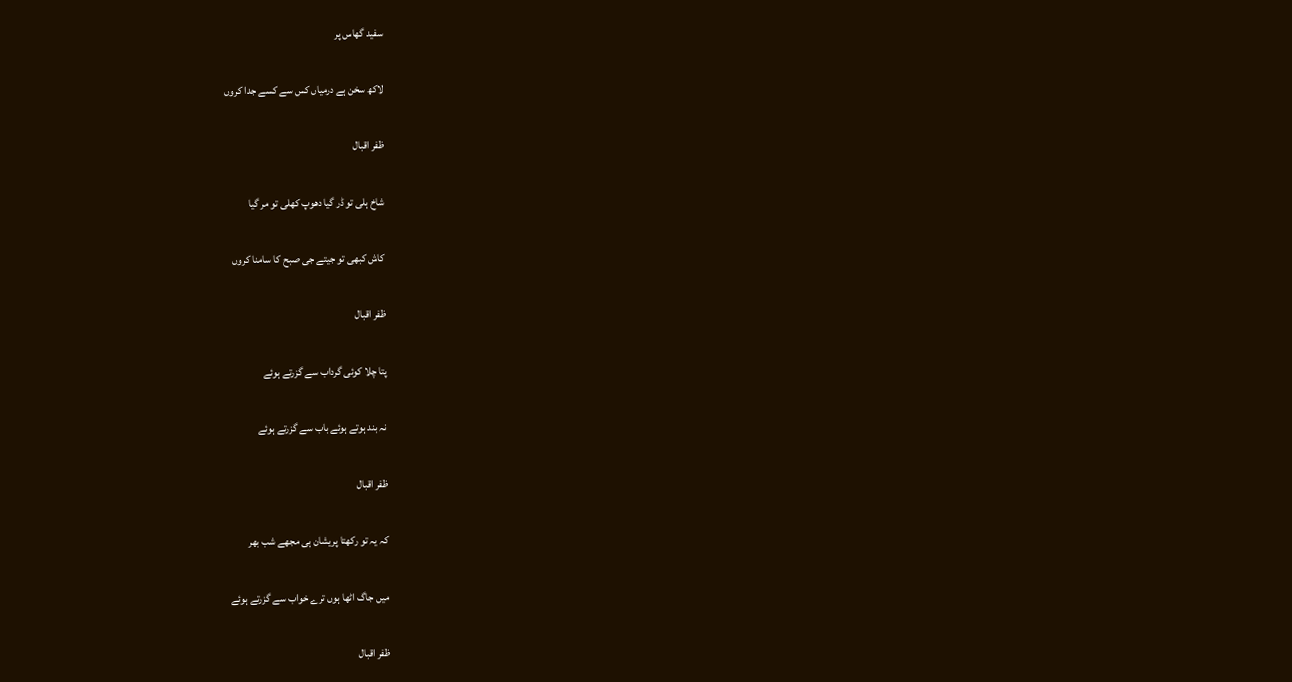سفید گھاس پر

لاکھ سخن ہے درمیاں کس سے کسے جدا کروں

ظفر اقبال

شاخ ہلی تو ڈر گیا دھوپ کھلی تو مر گیا

کاش کبھی تو جیتے جی صبح کا سامنا کروں

ظفر اقبال

پتا چلا کوئی گرداب سے گزرتے ہوئے

نہ بند ہوتے ہوئے باب سے گزرتے ہوئے

ظفر اقبال

کہ یہ تو رکھتا پریشان ہی مجھے شب بھر

میں جاگ اٹھا ہوں ترے خواب سے گزرتے ہوئے

ظفر اقبال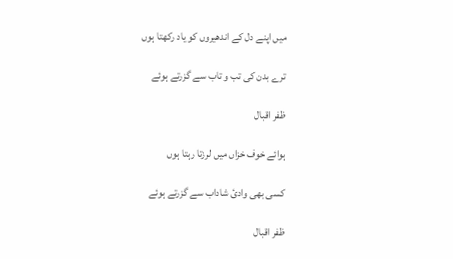میں اپنے دل کے اندھیروں کو یاد رکھتا ہوں

ترے بدن کی تب و تاب سے گزرتے ہوئے

ظفر اقبال

ہوائے خوف خزاں میں لرزتا رہتا ہوں

کسی بھی وادئ شاداب سے گزرتے ہوئے

ظفر اقبال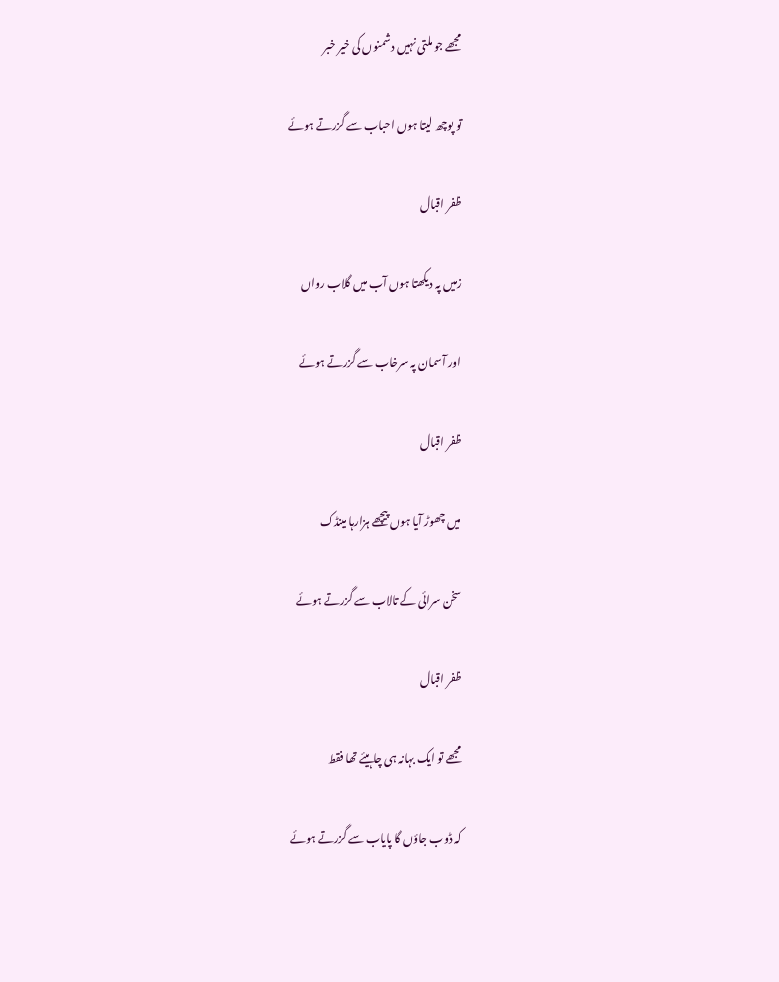مجھے جو ملتی نہیں دشمنوں کی خیر خبر

تو پوچھ لیتا ہوں احباب سے گزرتے ہوئے

ظفر اقبال

زمیں پہ دیکھتا ہوں آب میں گلاب رواں

اور آسمان پہ سرخاب سے گزرتے ہوئے

ظفر اقبال

میں چھوڑ آیا ہوں پیچھے ہزارہا مینڈک

سخن سرائی کے تالاب سے گزرتے ہوئے

ظفر اقبال

مجھے تو ایک بہانہ ہی چاہیئے تھا فقط

کہ ڈوب جاؤں گا پایاب سے گزرتے ہوئے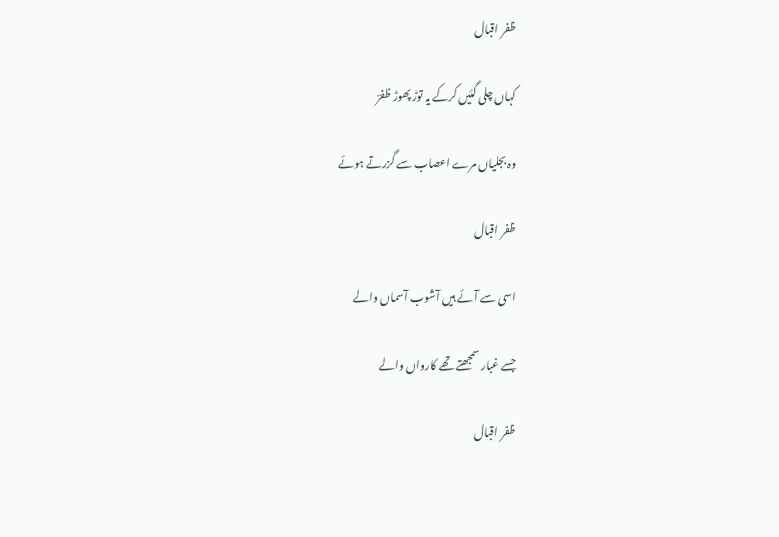ظفر اقبال

کہاں چلی گئیں کرکے یہ توڑ پھوڑ ظفرؔ

وہ بجلیاں مرے اعصاب سے گزرتے ہوئے

ظفر اقبال

اسی سے آئے ہیں آشوب آسماں والے

جسے غبار سمجھتے تھے کارواں والے

ظفر اقبال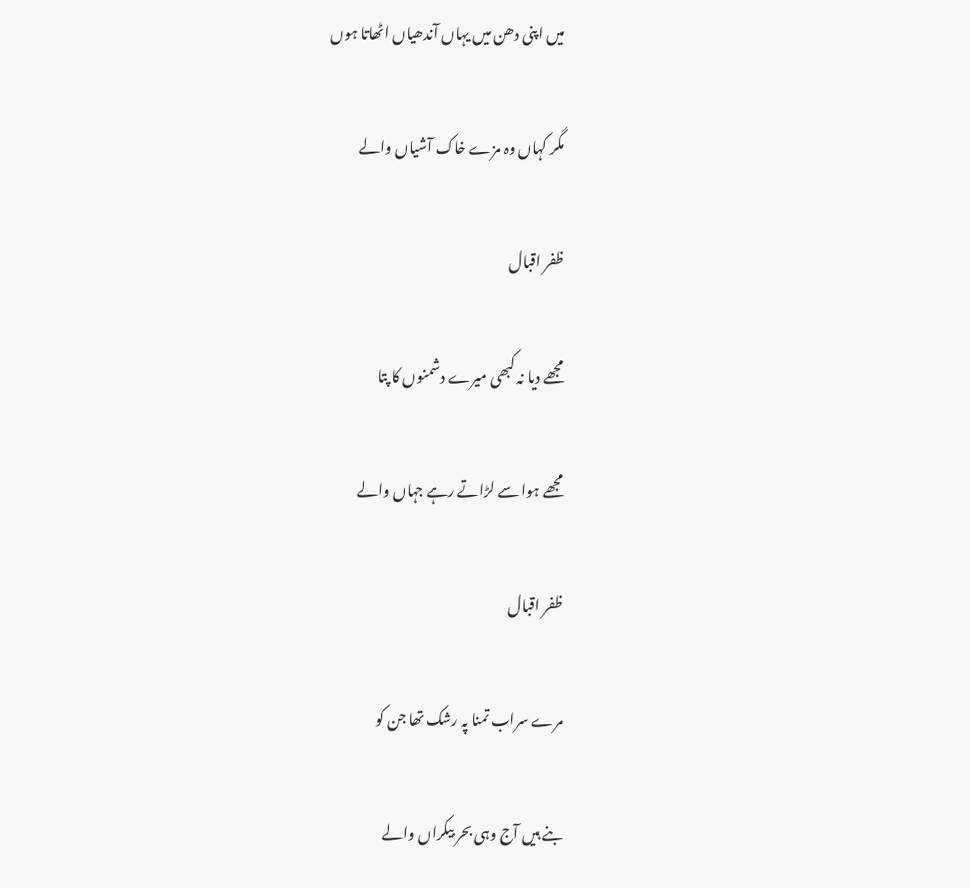میں اپنی دھن میں یہاں آندھیاں اٹھاتا ہوں

مگر کہاں وہ مزے خاک آشیاں والے

ظفر اقبال

مجھے دیا نہ کبھی میرے دشمنوں کا پتا

مجھے ہوا سے لڑاتے رہے جہاں والے

ظفر اقبال

مرے سراب تمنا پہ رشک تھا جن کو

بنے ہیں آج وہی بحر بیکراں والے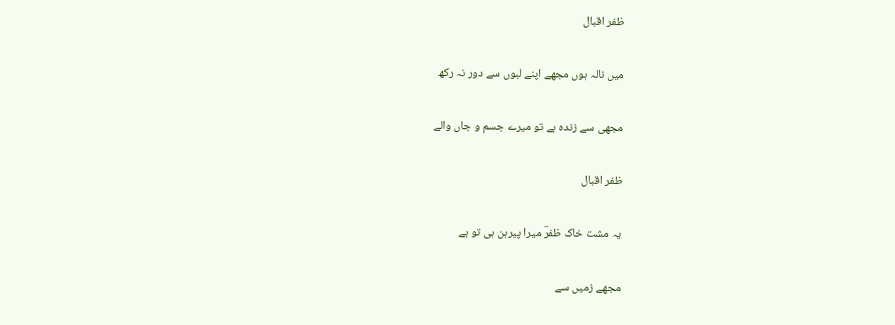ظفر اقبال

میں نالہ ہوں مجھے اپنے لبوں سے دور نہ رکھ

مجھی سے زندہ ہے تو میرے جسم و جاں والے

ظفر اقبال

یہ مشت خاک ظفرؔ میرا پیرہن ہی تو ہے

مجھے زمیں سے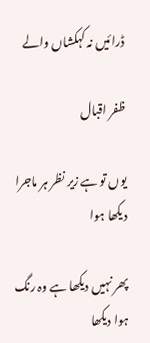ڈرائیں نہ کہکشاں والے

ظفر اقبال

یوں تو ہے زیر نظر ہر ماجرا دیکھا ہوا

پھر نہیں دیکھا ہے وہ رنگ ہوا دیکھا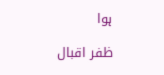ہوا

ظفر اقبال